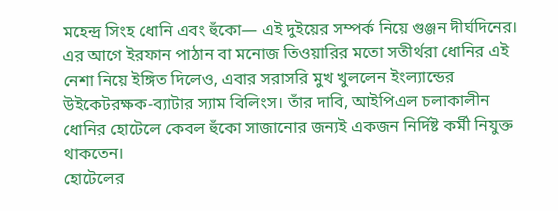মহেন্দ্র সিংহ ধোনি এবং হুঁকো— এই দুইয়ের সম্পর্ক নিয়ে গুঞ্জন দীর্ঘদিনের। এর আগে ইরফান পাঠান বা মনোজ তিওয়ারির মতো সতীর্থরা ধোনির এই নেশা নিয়ে ইঙ্গিত দিলেও, এবার সরাসরি মুখ খুললেন ইংল্যান্ডের উইকেটরক্ষক-ব্যাটার স্যাম বিলিংস। তাঁর দাবি, আইপিএল চলাকালীন ধোনির হোটেলে কেবল হুঁকো সাজানোর জন্যই একজন নির্দিষ্ট কর্মী নিযুক্ত থাকতেন।
হোটেলের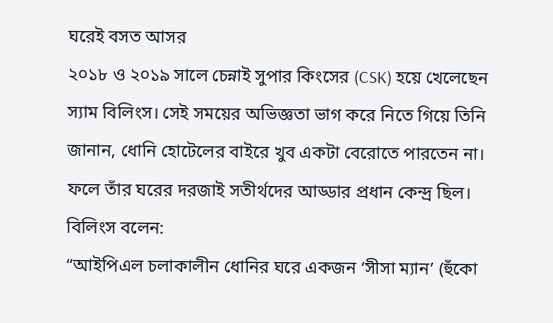ঘরেই বসত আসর
২০১৮ ও ২০১৯ সালে চেন্নাই সুপার কিংসের (CSK) হয়ে খেলেছেন স্যাম বিলিংস। সেই সময়ের অভিজ্ঞতা ভাগ করে নিতে গিয়ে তিনি জানান, ধোনি হোটেলের বাইরে খুব একটা বেরোতে পারতেন না। ফলে তাঁর ঘরের দরজাই সতীর্থদের আড্ডার প্রধান কেন্দ্র ছিল। বিলিংস বলেন:
“আইপিএল চলাকালীন ধোনির ঘরে একজন ‘সীসা ম্যান’ (হুঁকো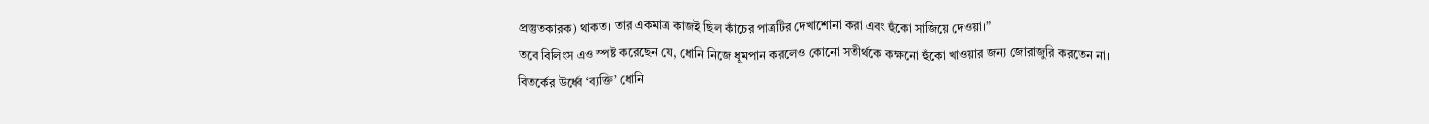প্রস্তুতকারক) থাকত। তার একমাত্র কাজই ছিল কাঁচের পাত্রটির দেখাশোনা করা এবং হুঁকো সাজিয়ে দেওয়া।”
তবে বিলিংস এও স্পষ্ট করেছেন যে, ধোনি নিজে ধূমপান করলেও কোনো সতীর্থকে কক্ষনো হুঁকো খাওয়ার জন্য জোরাজুরি করতেন না।
বিতর্কের উর্ধ্বে ‘ব্যক্তি’ ধোনি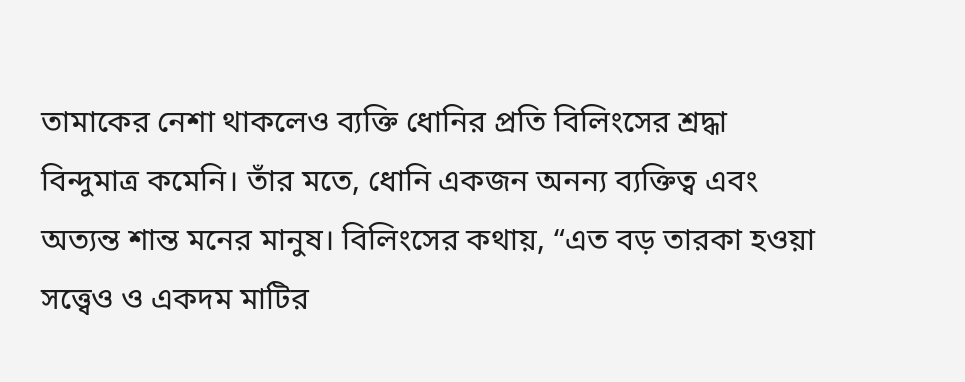তামাকের নেশা থাকলেও ব্যক্তি ধোনির প্রতি বিলিংসের শ্রদ্ধা বিন্দুমাত্র কমেনি। তাঁর মতে, ধোনি একজন অনন্য ব্যক্তিত্ব এবং অত্যন্ত শান্ত মনের মানুষ। বিলিংসের কথায়, “এত বড় তারকা হওয়া সত্ত্বেও ও একদম মাটির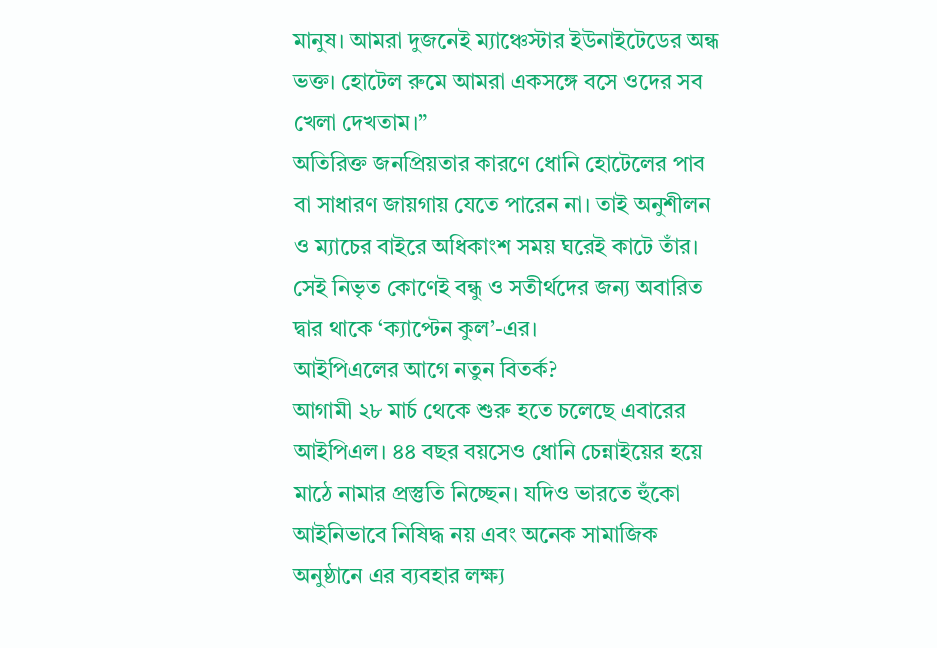মানুষ। আমরা দুজনেই ম্যাঞ্চেস্টার ইউনাইটেডের অন্ধ ভক্ত। হোটেল রুমে আমরা একসঙ্গে বসে ওদের সব খেলা দেখতাম।”
অতিরিক্ত জনপ্রিয়তার কারণে ধোনি হোটেলের পাব বা সাধারণ জায়গায় যেতে পারেন না। তাই অনুশীলন ও ম্যাচের বাইরে অধিকাংশ সময় ঘরেই কাটে তাঁর। সেই নিভৃত কোণেই বন্ধু ও সতীর্থদের জন্য অবারিত দ্বার থাকে ‘ক্যাপ্টেন কুল’-এর।
আইপিএলের আগে নতুন বিতর্ক?
আগামী ২৮ মার্চ থেকে শুরু হতে চলেছে এবারের আইপিএল। ৪৪ বছর বয়সেও ধোনি চেন্নাইয়ের হয়ে মাঠে নামার প্রস্তুতি নিচ্ছেন। যদিও ভারতে হুঁকো আইনিভাবে নিষিদ্ধ নয় এবং অনেক সামাজিক অনুষ্ঠানে এর ব্যবহার লক্ষ্য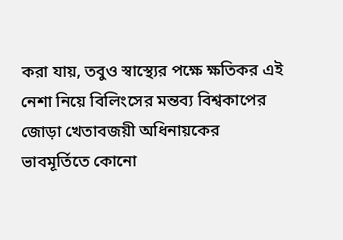করা যায়, তবুও স্বাস্থ্যের পক্ষে ক্ষতিকর এই নেশা নিয়ে বিলিংসের মন্তব্য বিশ্বকাপের জোড়া খেতাবজয়ী অধিনায়কের ভাবমূর্তিতে কোনো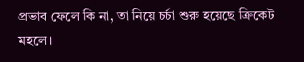প্রভাব ফেলে কি না, তা নিয়ে চর্চা শুরু হয়েছে ক্রিকেট মহলে।